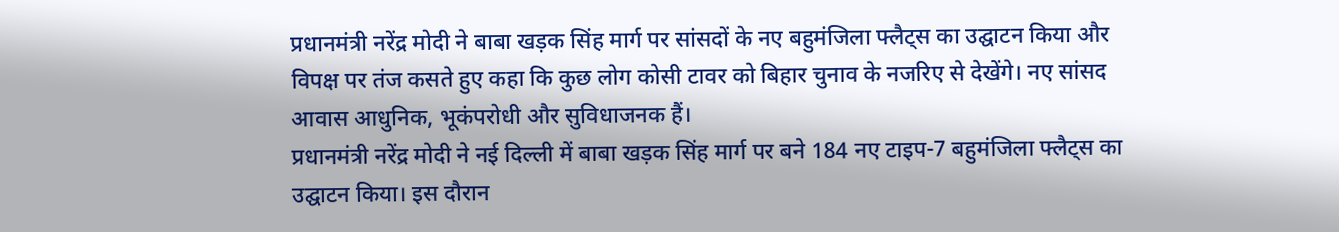प्रधानमंत्री नरेंद्र मोदी ने बाबा खड़क सिंह मार्ग पर सांसदों के नए बहुमंजिला फ्लैट्स का उद्घाटन किया और विपक्ष पर तंज कसते हुए कहा कि कुछ लोग कोसी टावर को बिहार चुनाव के नजरिए से देखेंगे। नए सांसद आवास आधुनिक, भूकंपरोधी और सुविधाजनक हैं।
प्रधानमंत्री नरेंद्र मोदी ने नई दिल्ली में बाबा खड़क सिंह मार्ग पर बने 184 नए टाइप-7 बहुमंजिला फ्लैट्स का उद्घाटन किया। इस दौरान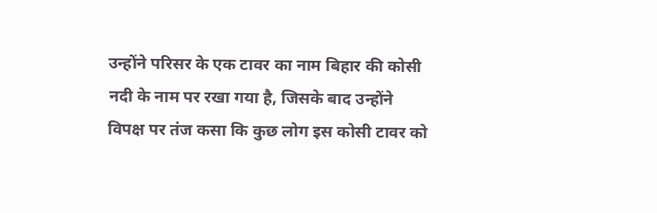उन्होंने परिसर के एक टावर का नाम बिहार की कोसी नदी के नाम पर रखा गया है, जिसके बाद उन्होंने विपक्ष पर तंज कसा कि कुछ लोग इस कोसी टावर को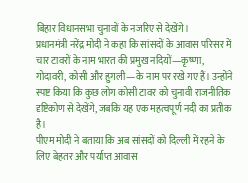बिहार विधानसभा चुनावों के नजरिए से देखेंगे।
प्रधानमंत्री नरेंद्र मोदी ने कहा कि सांसदों के आवास परिसर में चार टावरों के नाम भारत की प्रमुख नदियों—कृष्णा, गोदावरी, कोसी और हुगली—के नाम पर रखे गए हैं। उन्होंने स्पष्ट किया कि कुछ लोग कोसी टावर को चुनावी राजनीतिक दृष्टिकोण से देखेंगे, जबकि यह एक महत्वपूर्ण नदी का प्रतीक है।
पीएम मोदी ने बताया कि अब सांसदों को दिल्ली में रहने के लिए बेहतर और पर्याप्त आवास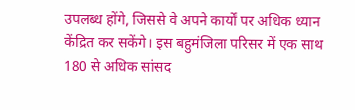उपलब्ध होंगे, जिससे वे अपने कार्यों पर अधिक ध्यान केंद्रित कर सकेंगे। इस बहुमंजिला परिसर में एक साथ 180 से अधिक सांसद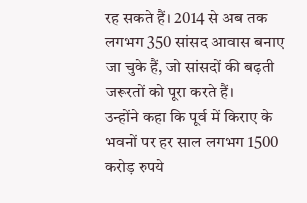रह सकते हैं। 2014 से अब तक लगभग 350 सांसद आवास बनाए जा चुके हैं, जो सांसदों की बढ़ती जरूरतों को पूरा करते हैं।
उन्होंने कहा कि पूर्व में किराए के भवनों पर हर साल लगभग 1500 करोड़ रुपये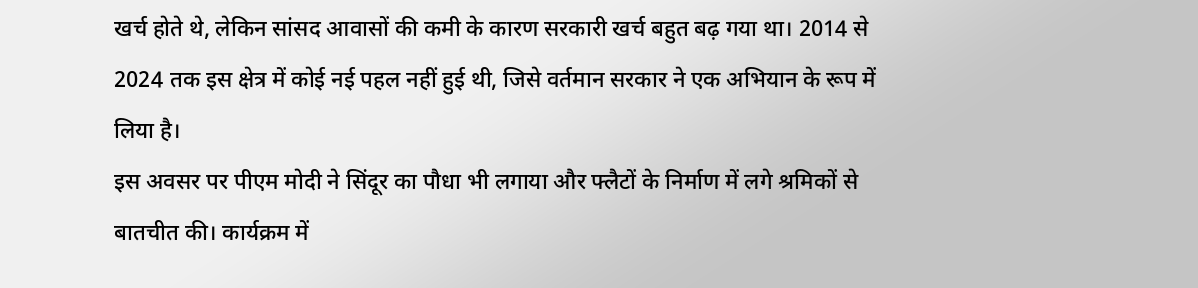खर्च होते थे, लेकिन सांसद आवासों की कमी के कारण सरकारी खर्च बहुत बढ़ गया था। 2014 से 2024 तक इस क्षेत्र में कोई नई पहल नहीं हुई थी, जिसे वर्तमान सरकार ने एक अभियान के रूप में लिया है।
इस अवसर पर पीएम मोदी ने सिंदूर का पौधा भी लगाया और फ्लैटों के निर्माण में लगे श्रमिकों से बातचीत की। कार्यक्रम में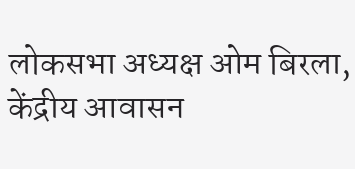लोकसभा अध्यक्ष ओम बिरला, केंद्रीय आवासन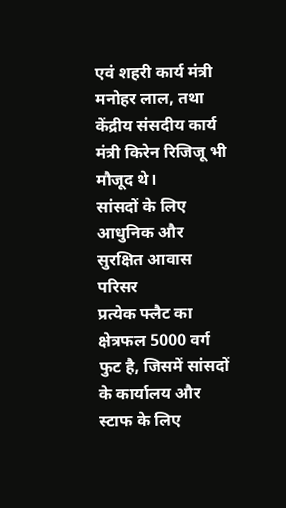एवं शहरी कार्य मंत्री मनोहर लाल, तथा केंद्रीय संसदीय कार्य मंत्री किरेन रिजिजू भी मौजूद थे।
सांसदों के लिए आधुनिक और सुरक्षित आवास परिसर
प्रत्येक फ्लैट का क्षेत्रफल 5000 वर्ग फुट है, जिसमें सांसदों के कार्यालय और स्टाफ के लिए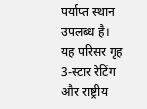पर्याप्त स्थान उपलब्ध है। यह परिसर गृह 3-स्टार रेटिंग और राष्ट्रीय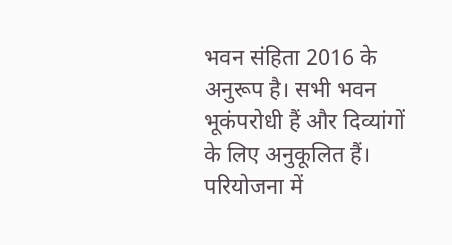भवन संहिता 2016 के अनुरूप है। सभी भवन भूकंपरोधी हैं और दिव्यांगों के लिए अनुकूलित हैं।
परियोजना में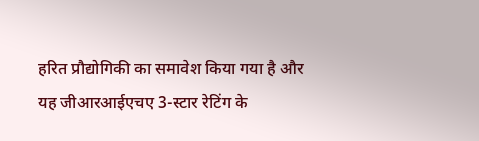हरित प्रौद्योगिकी का समावेश किया गया है और यह जीआरआईएचए 3-स्टार रेटिंग के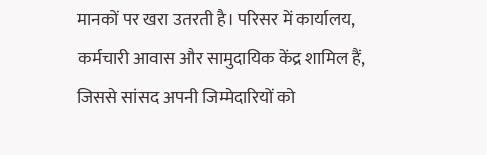मानकों पर खरा उतरती है। परिसर में कार्यालय, कर्मचारी आवास और सामुदायिक केंद्र शामिल हैं, जिससे सांसद अपनी जिम्मेदारियों को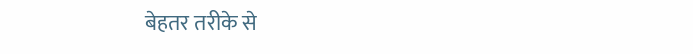बेहतर तरीके से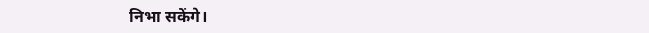निभा सकेंगे।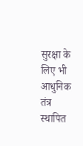सुरक्षा के लिए भी आधुनिक तंत्र स्थापित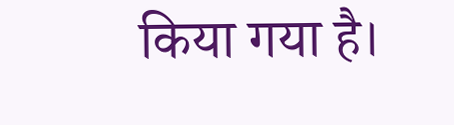किया गया है।